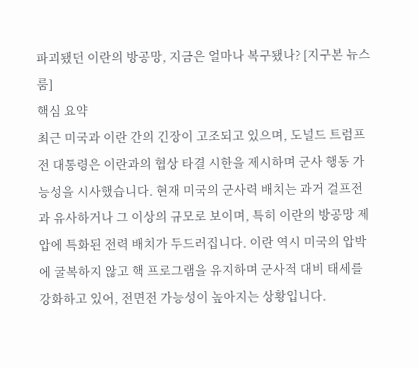파괴됐던 이란의 방공망, 지금은 얼마나 복구됐나? [지구본 뉴스룸]
핵심 요약
최근 미국과 이란 간의 긴장이 고조되고 있으며, 도널드 트럼프 전 대통령은 이란과의 협상 타결 시한을 제시하며 군사 행동 가능성을 시사했습니다. 현재 미국의 군사력 배치는 과거 걸프전과 유사하거나 그 이상의 규모로 보이며, 특히 이란의 방공망 제압에 특화된 전력 배치가 두드러집니다. 이란 역시 미국의 압박에 굴복하지 않고 핵 프로그램을 유지하며 군사적 대비 태세를 강화하고 있어, 전면전 가능성이 높아지는 상황입니다.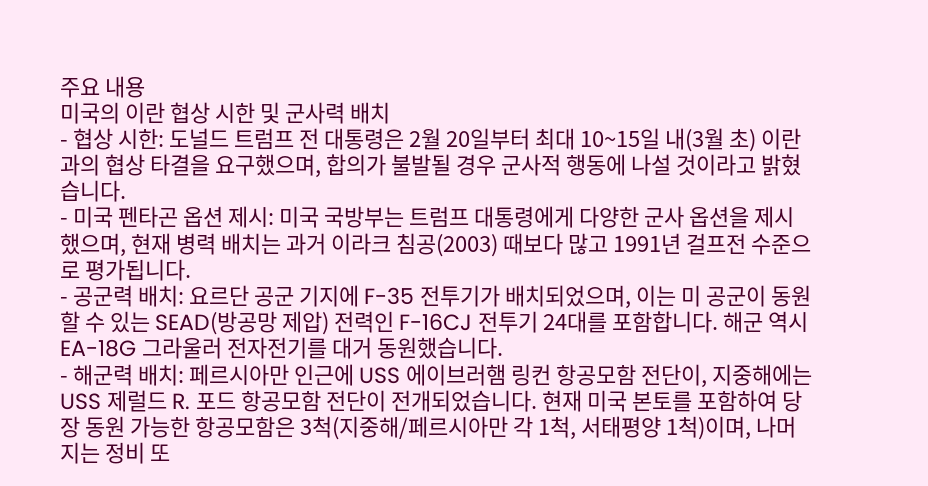주요 내용
미국의 이란 협상 시한 및 군사력 배치
- 협상 시한: 도널드 트럼프 전 대통령은 2월 20일부터 최대 10~15일 내(3월 초) 이란과의 협상 타결을 요구했으며, 합의가 불발될 경우 군사적 행동에 나설 것이라고 밝혔습니다.
- 미국 펜타곤 옵션 제시: 미국 국방부는 트럼프 대통령에게 다양한 군사 옵션을 제시했으며, 현재 병력 배치는 과거 이라크 침공(2003) 때보다 많고 1991년 걸프전 수준으로 평가됩니다.
- 공군력 배치: 요르단 공군 기지에 F-35 전투기가 배치되었으며, 이는 미 공군이 동원할 수 있는 SEAD(방공망 제압) 전력인 F-16CJ 전투기 24대를 포함합니다. 해군 역시 EA-18G 그라울러 전자전기를 대거 동원했습니다.
- 해군력 배치: 페르시아만 인근에 USS 에이브러햄 링컨 항공모함 전단이, 지중해에는 USS 제럴드 R. 포드 항공모함 전단이 전개되었습니다. 현재 미국 본토를 포함하여 당장 동원 가능한 항공모함은 3척(지중해/페르시아만 각 1척, 서태평양 1척)이며, 나머지는 정비 또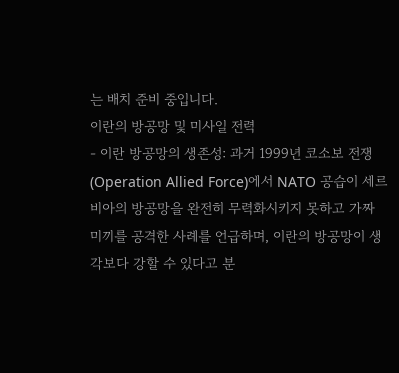는 배치 준비 중입니다.
이란의 방공망 및 미사일 전력
- 이란 방공망의 생존성: 과거 1999년 코소보 전쟁(Operation Allied Force)에서 NATO 공습이 세르비아의 방공망을 완전히 무력화시키지 못하고 가짜 미끼를 공격한 사례를 언급하며, 이란의 방공망이 생각보다 강할 수 있다고 분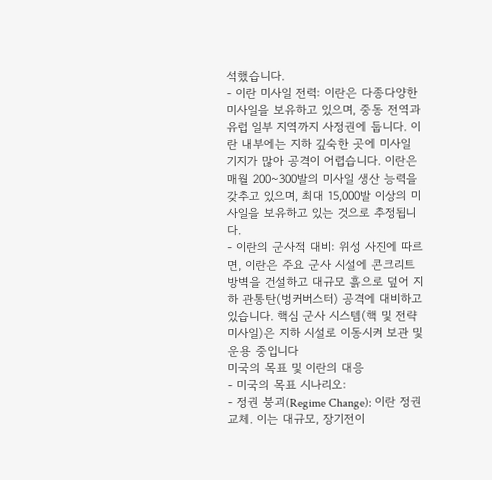석했습니다.
- 이란 미사일 전력: 이란은 다종다양한 미사일을 보유하고 있으며, 중동 전역과 유럽 일부 지역까지 사정권에 둡니다. 이란 내부에는 지하 깊숙한 곳에 미사일 기지가 많아 공격이 어렵습니다. 이란은 매월 200~300발의 미사일 생산 능력을 갖추고 있으며, 최대 15,000발 이상의 미사일을 보유하고 있는 것으로 추정됩니다.
- 이란의 군사적 대비: 위성 사진에 따르면, 이란은 주요 군사 시설에 콘크리트 방벽을 건설하고 대규모 흙으로 덮어 지하 관통탄(벙커버스터) 공격에 대비하고 있습니다. 핵심 군사 시스템(핵 및 전략 미사일)은 지하 시설로 이동시켜 보관 및 운용 중입니다
미국의 목표 및 이란의 대응
- 미국의 목표 시나리오:
- 정권 붕괴(Regime Change): 이란 정권 교체. 이는 대규모, 장기전이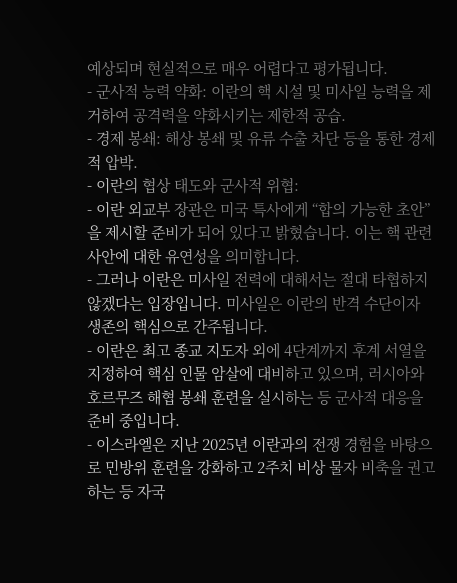예상되며 현실적으로 매우 어렵다고 평가됩니다.
- 군사적 능력 약화: 이란의 핵 시설 및 미사일 능력을 제거하여 공격력을 약화시키는 제한적 공습.
- 경제 봉쇄: 해상 봉쇄 및 유류 수출 차단 등을 통한 경제적 압박.
- 이란의 협상 태도와 군사적 위협:
- 이란 외교부 장관은 미국 특사에게 “합의 가능한 초안”을 제시할 준비가 되어 있다고 밝혔습니다. 이는 핵 관련 사안에 대한 유연성을 의미합니다.
- 그러나 이란은 미사일 전력에 대해서는 절대 타협하지 않겠다는 입장입니다. 미사일은 이란의 반격 수단이자 생존의 핵심으로 간주됩니다.
- 이란은 최고 종교 지도자 외에 4단계까지 후계 서열을 지정하여 핵심 인물 암살에 대비하고 있으며, 러시아와 호르무즈 해협 봉쇄 훈련을 실시하는 등 군사적 대응을 준비 중입니다.
- 이스라엘은 지난 2025년 이란과의 전쟁 경험을 바탕으로 민방위 훈련을 강화하고 2주치 비상 물자 비축을 권고하는 등 자국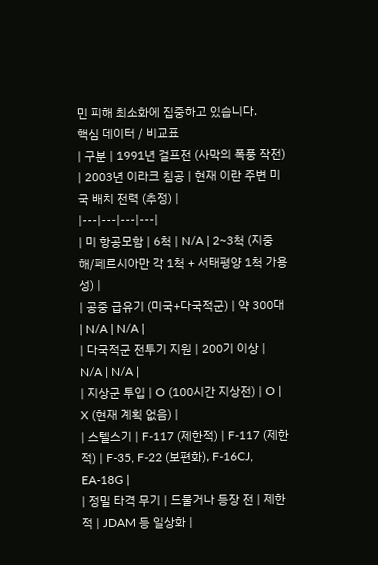민 피해 최소화에 집중하고 있습니다.
핵심 데이터 / 비교표
| 구분 | 1991년 걸프전 (사막의 폭풍 작전) | 2003년 이라크 침공 | 현재 이란 주변 미국 배치 전력 (추정) |
|---|---|---|---|
| 미 항공모함 | 6척 | N/A | 2~3척 (지중해/페르시아만 각 1척 + 서태평양 1척 가용성) |
| 공중 급유기 (미국+다국적군) | 약 300대 | N/A | N/A |
| 다국적군 전투기 지원 | 200기 이상 | N/A | N/A |
| 지상군 투입 | O (100시간 지상전) | O | X (현재 계획 없음) |
| 스텔스기 | F-117 (제한적) | F-117 (제한적) | F-35, F-22 (보편화), F-16CJ, EA-18G |
| 정밀 타격 무기 | 드물거나 등장 전 | 제한적 | JDAM 등 일상화 |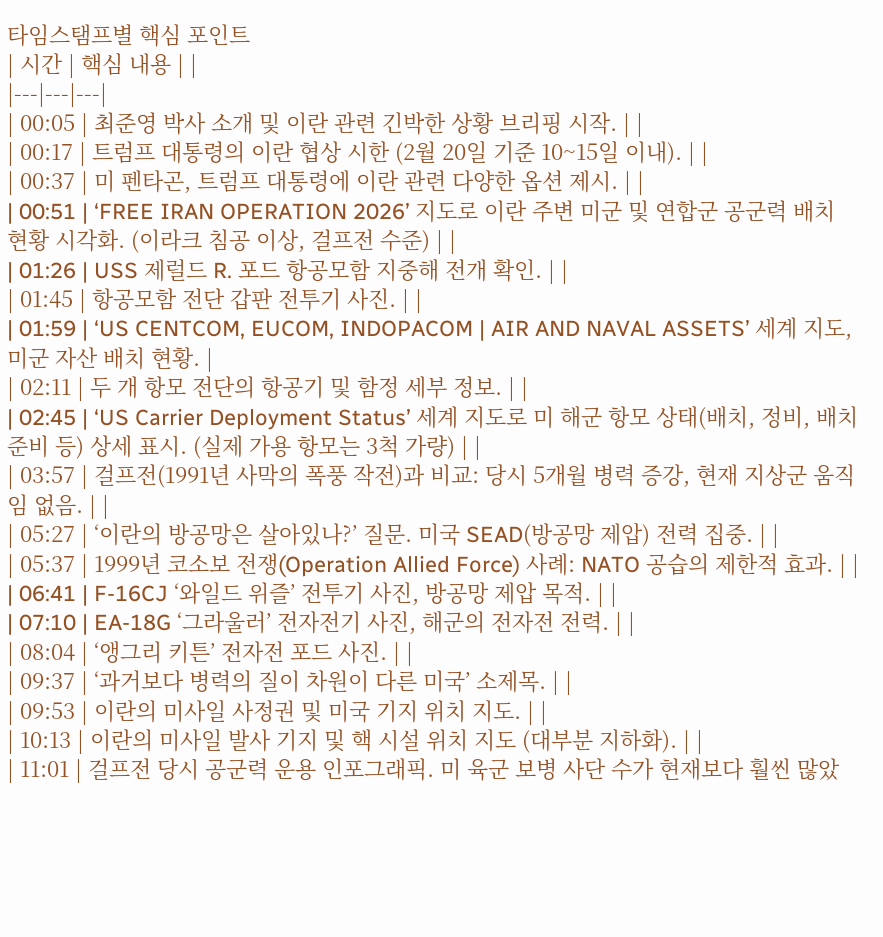타임스탬프별 핵심 포인트
| 시간 | 핵심 내용 | |
|---|---|---|
| 00:05 | 최준영 박사 소개 및 이란 관련 긴박한 상황 브리핑 시작. | |
| 00:17 | 트럼프 대통령의 이란 협상 시한 (2월 20일 기준 10~15일 이내). | |
| 00:37 | 미 펜타곤, 트럼프 대통령에 이란 관련 다양한 옵션 제시. | |
| 00:51 | ‘FREE IRAN OPERATION 2026’ 지도로 이란 주변 미군 및 연합군 공군력 배치 현황 시각화. (이라크 침공 이상, 걸프전 수준) | |
| 01:26 | USS 제럴드 R. 포드 항공모함 지중해 전개 확인. | |
| 01:45 | 항공모함 전단 갑판 전투기 사진. | |
| 01:59 | ‘US CENTCOM, EUCOM, INDOPACOM | AIR AND NAVAL ASSETS’ 세계 지도, 미군 자산 배치 현황. |
| 02:11 | 두 개 항모 전단의 항공기 및 함정 세부 정보. | |
| 02:45 | ‘US Carrier Deployment Status’ 세계 지도로 미 해군 항모 상태(배치, 정비, 배치 준비 등) 상세 표시. (실제 가용 항모는 3척 가량) | |
| 03:57 | 걸프전(1991년 사막의 폭풍 작전)과 비교: 당시 5개월 병력 증강, 현재 지상군 움직임 없음. | |
| 05:27 | ‘이란의 방공망은 살아있나?’ 질문. 미국 SEAD(방공망 제압) 전력 집중. | |
| 05:37 | 1999년 코소보 전쟁(Operation Allied Force) 사례: NATO 공습의 제한적 효과. | |
| 06:41 | F-16CJ ‘와일드 위즐’ 전투기 사진, 방공망 제압 목적. | |
| 07:10 | EA-18G ‘그라울러’ 전자전기 사진, 해군의 전자전 전력. | |
| 08:04 | ‘앵그리 키튼’ 전자전 포드 사진. | |
| 09:37 | ‘과거보다 병력의 질이 차원이 다른 미국’ 소제목. | |
| 09:53 | 이란의 미사일 사정권 및 미국 기지 위치 지도. | |
| 10:13 | 이란의 미사일 발사 기지 및 핵 시설 위치 지도 (대부분 지하화). | |
| 11:01 | 걸프전 당시 공군력 운용 인포그래픽. 미 육군 보병 사단 수가 현재보다 훨씬 많았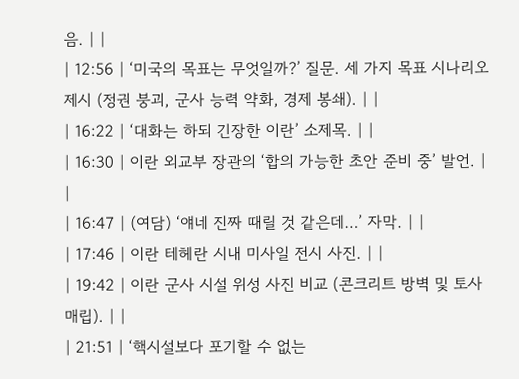음. | |
| 12:56 | ‘미국의 목표는 무엇일까?’ 질문. 세 가지 목표 시나리오 제시 (정권 붕괴, 군사 능력 약화, 경제 봉쇄). | |
| 16:22 | ‘대화는 하되 긴장한 이란’ 소제목. | |
| 16:30 | 이란 외교부 장관의 ‘합의 가능한 초안 준비 중’ 발언. | |
| 16:47 | (여담) ‘얘네 진짜 때릴 것 같은데…’ 자막. | |
| 17:46 | 이란 테헤란 시내 미사일 전시 사진. | |
| 19:42 | 이란 군사 시설 위성 사진 비교 (콘크리트 방벽 및 토사 매립). | |
| 21:51 | ‘핵시설보다 포기할 수 없는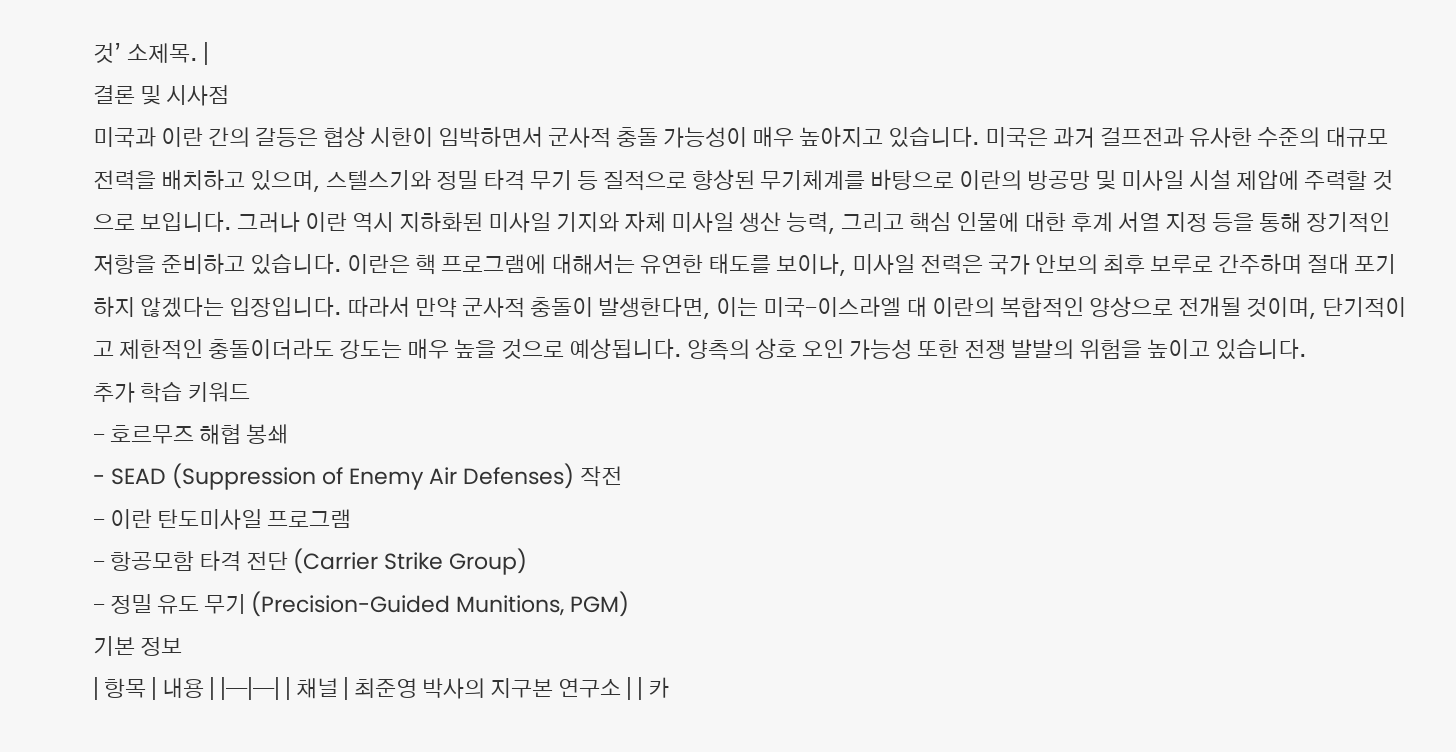것’ 소제목. |
결론 및 시사점
미국과 이란 간의 갈등은 협상 시한이 임박하면서 군사적 충돌 가능성이 매우 높아지고 있습니다. 미국은 과거 걸프전과 유사한 수준의 대규모 전력을 배치하고 있으며, 스텔스기와 정밀 타격 무기 등 질적으로 향상된 무기체계를 바탕으로 이란의 방공망 및 미사일 시설 제압에 주력할 것으로 보입니다. 그러나 이란 역시 지하화된 미사일 기지와 자체 미사일 생산 능력, 그리고 핵심 인물에 대한 후계 서열 지정 등을 통해 장기적인 저항을 준비하고 있습니다. 이란은 핵 프로그램에 대해서는 유연한 태도를 보이나, 미사일 전력은 국가 안보의 최후 보루로 간주하며 절대 포기하지 않겠다는 입장입니다. 따라서 만약 군사적 충돌이 발생한다면, 이는 미국-이스라엘 대 이란의 복합적인 양상으로 전개될 것이며, 단기적이고 제한적인 충돌이더라도 강도는 매우 높을 것으로 예상됩니다. 양측의 상호 오인 가능성 또한 전쟁 발발의 위험을 높이고 있습니다.
추가 학습 키워드
- 호르무즈 해협 봉쇄
- SEAD (Suppression of Enemy Air Defenses) 작전
- 이란 탄도미사일 프로그램
- 항공모함 타격 전단 (Carrier Strike Group)
- 정밀 유도 무기 (Precision-Guided Munitions, PGM)
기본 정보
| 항목 | 내용 | |—|—| | 채널 | 최준영 박사의 지구본 연구소 | | 카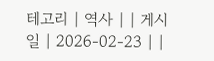테고리 | 역사 | | 게시일 | 2026-02-23 | |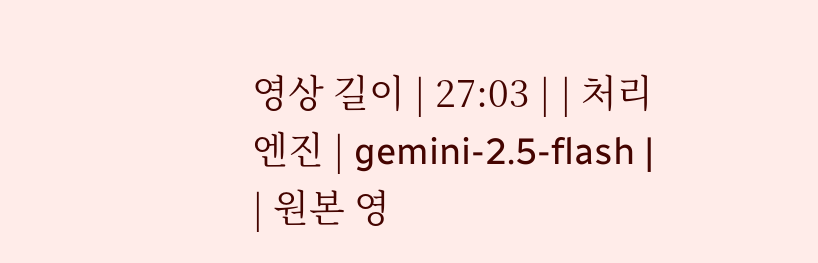영상 길이 | 27:03 | | 처리 엔진 | gemini-2.5-flash | | 원본 영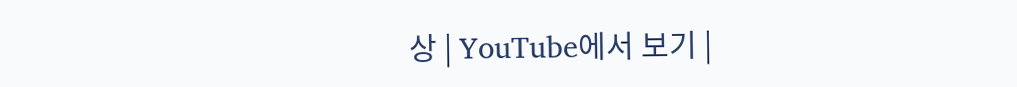상 | YouTube에서 보기 |